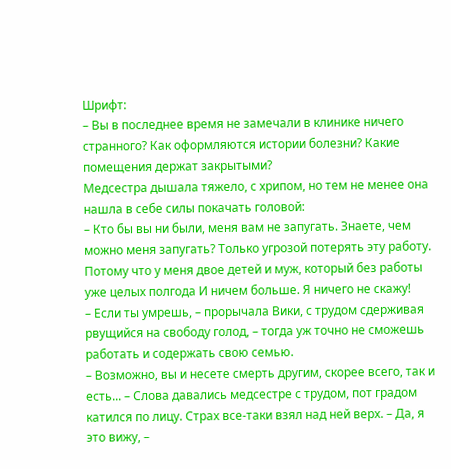Шрифт:
– Вы в последнее время не замечали в клинике ничего странного? Как оформляются истории болезни? Какие помещения держат закрытыми?
Медсестра дышала тяжело, с хрипом, но тем не менее она нашла в себе силы покачать головой:
– Кто бы вы ни были, меня вам не запугать. Знаете, чем можно меня запугать? Только угрозой потерять эту работу. Потому что у меня двое детей и муж, который без работы уже целых полгода И ничем больше. Я ничего не скажу!
– Если ты умрешь, – прорычала Вики, с трудом сдерживая рвущийся на свободу голод, – тогда уж точно не сможешь работать и содержать свою семью.
– Возможно, вы и несете смерть другим, скорее всего, так и есть... – Слова давались медсестре с трудом, пот градом катился по лицу. Страх все-таки взял над ней верх. – Да, я это вижу, –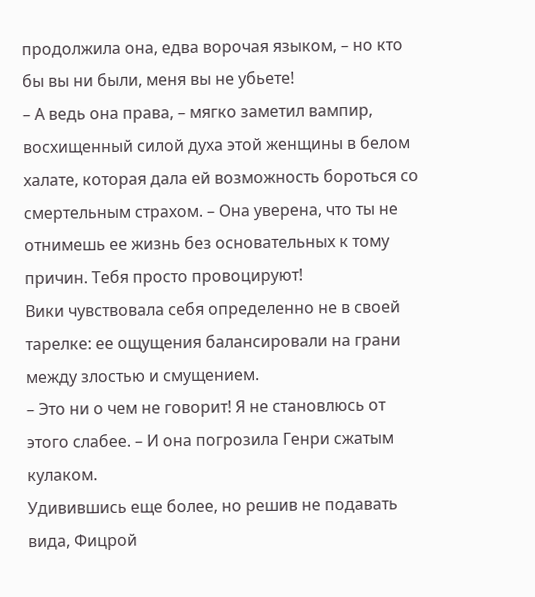продолжила она, едва ворочая языком, – но кто бы вы ни были, меня вы не убьете!
– А ведь она права, – мягко заметил вампир, восхищенный силой духа этой женщины в белом халате, которая дала ей возможность бороться со смертельным страхом. – Она уверена, что ты не отнимешь ее жизнь без основательных к тому причин. Тебя просто провоцируют!
Вики чувствовала себя определенно не в своей тарелке: ее ощущения балансировали на грани между злостью и смущением.
– Это ни о чем не говорит! Я не становлюсь от этого слабее. – И она погрозила Генри сжатым кулаком.
Удивившись еще более, но решив не подавать вида, Фицрой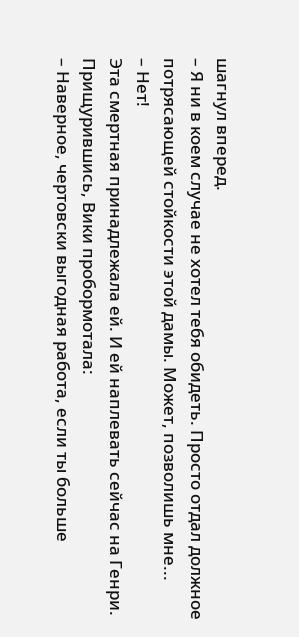шагнул вперед.
– Я ни в коем случае не хотел тебя обидеть. Просто отдал должное потрясающей стойкости этой дамы. Может, позволишь мне...
– Нет!
Эта смертная принадлежала ей. И ей наплевать сейчас на Генри. Прищурившись, Вики пробормотала:
– Наверное, чертовски выгодная работа, если ты больше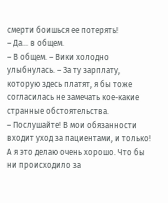смерти боишься ее потерять!
– Да... в общем.
– В общем. – Вики холодно улыбнулась. – За ту зарплату, которую здесь платят, я бы тоже согласилась не замечать кое-какие странные обстоятельства.
– Послушайте! В мои обязанности входит уход за пациентами, и только! А я это делаю очень хорошо. Что бы ни происходило за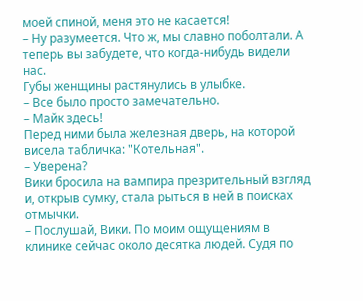моей спиной, меня это не касается!
– Ну разумеется. Что ж, мы славно поболтали. А теперь вы забудете, что когда-нибудь видели нас.
Губы женщины растянулись в улыбке.
– Все было просто замечательно.
– Майк здесь!
Перед ними была железная дверь, на которой висела табличка: "Котельная".
– Уверена?
Вики бросила на вампира презрительный взгляд и, открыв сумку, стала рыться в ней в поисках отмычки.
– Послушай, Вики. По моим ощущениям в клинике сейчас около десятка людей. Судя по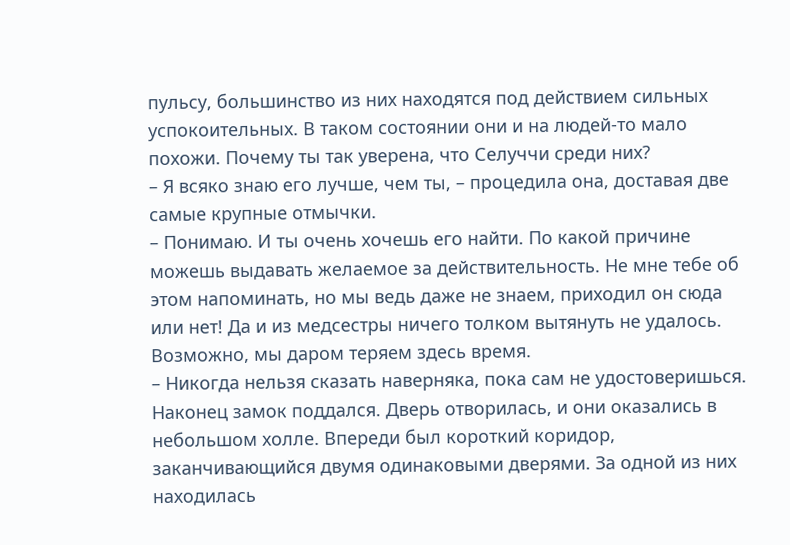пульсу, большинство из них находятся под действием сильных успокоительных. В таком состоянии они и на людей-то мало похожи. Почему ты так уверена, что Селуччи среди них?
– Я всяко знаю его лучше, чем ты, – процедила она, доставая две самые крупные отмычки.
– Понимаю. И ты очень хочешь его найти. По какой причине можешь выдавать желаемое за действительность. Не мне тебе об этом напоминать, но мы ведь даже не знаем, приходил он сюда или нет! Да и из медсестры ничего толком вытянуть не удалось. Возможно, мы даром теряем здесь время.
– Никогда нельзя сказать наверняка, пока сам не удостоверишься.
Наконец замок поддался. Дверь отворилась, и они оказались в небольшом холле. Впереди был короткий коридор, заканчивающийся двумя одинаковыми дверями. За одной из них находилась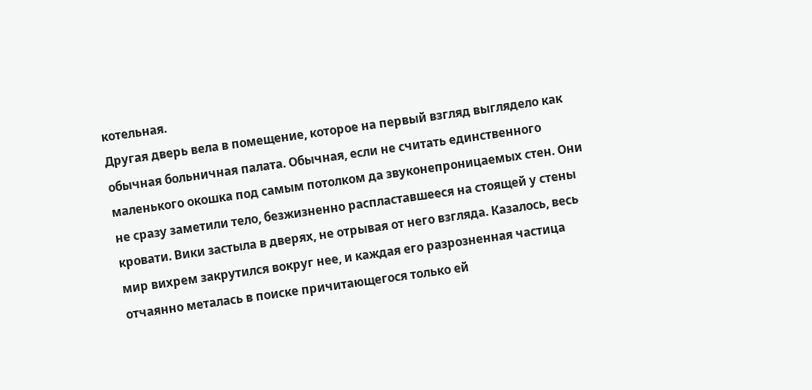котельная.
Другая дверь вела в помещение, которое на первый взгляд выглядело как обычная больничная палата. Обычная, если не считать единственного маленького окошка под самым потолком да звуконепроницаемых стен. Они не сразу заметили тело, безжизненно распластавшееся на стоящей у стены кровати. Вики застыла в дверях, не отрывая от него взгляда. Казалось, весь мир вихрем закрутился вокруг нее, и каждая его разрозненная частица отчаянно металась в поиске причитающегося только ей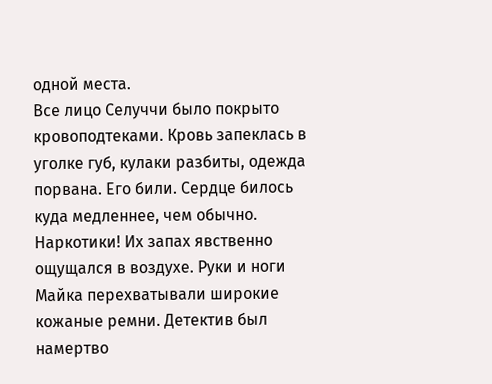одной места.
Все лицо Селуччи было покрыто кровоподтеками. Кровь запеклась в уголке губ, кулаки разбиты, одежда порвана. Его били. Сердце билось куда медленнее, чем обычно. Наркотики! Их запах явственно ощущался в воздухе. Руки и ноги Майка перехватывали широкие кожаные ремни. Детектив был намертво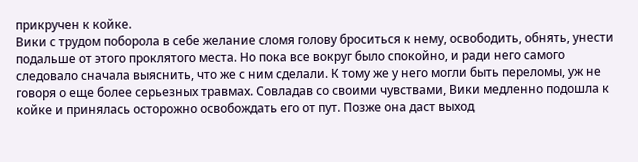прикручен к койке.
Вики с трудом поборола в себе желание сломя голову броситься к нему, освободить, обнять, унести подальше от этого проклятого места. Но пока все вокруг было спокойно, и ради него самого следовало сначала выяснить, что же с ним сделали. К тому же у него могли быть переломы, уж не говоря о еще более серьезных травмах. Совладав со своими чувствами, Вики медленно подошла к койке и принялась осторожно освобождать его от пут. Позже она даст выход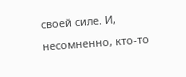своей силе. И, несомненно, кто-то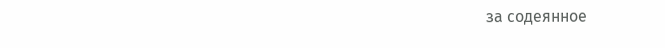за содеянное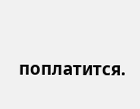поплатится.